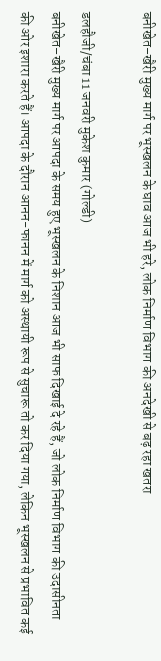बनीखेत–खैरी मुख्य मार्ग पर भूस्खलन के घाव आज भी हरे, लोक निर्माण विभाग की अनदेखी से बढ़ रहा खतरा

डलहौजी/चंबा 11 जनवरी मुकेश कुमार (गोल्डी)
बनीखेत–खैरी मुख्य मार्ग पर आपदा के समय हुए भूस्खलन के निशान आज भी साफ दिखाई दे रहे हैं, जो लोक निर्माण विभाग की उदासीनता की ओर इशारा करते हैं। आपदा के दौरान आनन-फानन में मार्ग को अस्थायी रूप से सुचारू तो कर दिया गया, लेकिन भूस्खलन से प्रभावित कई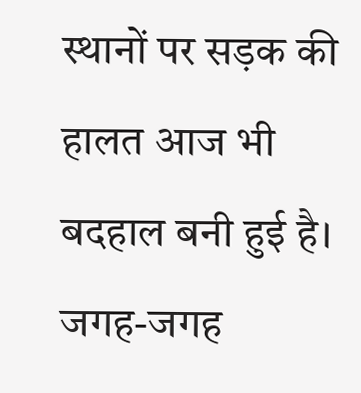स्थानों पर सड़क की हालत आज भी बदहाल बनी हुई है। जगह-जगह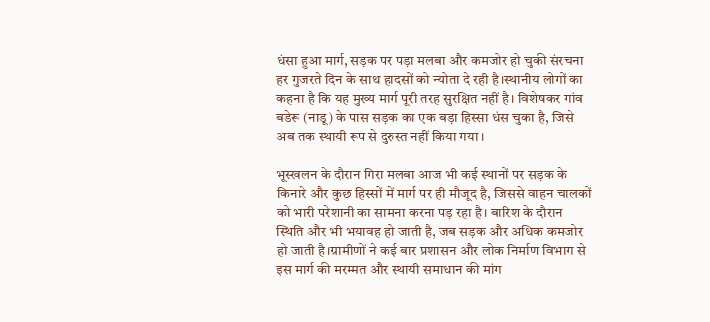धंसा हुआ मार्ग, सड़क पर पड़ा मलबा और कमजोर हो चुकी संरचना हर गुजरते दिन के साथ हादसों को न्योता दे रही है।स्थानीय लोगों का कहना है कि यह मुख्य मार्ग पूरी तरह सुरक्षित नहीं है। विशेषकर गांव बडेरू (नाडू) के पास सड़क का एक बड़ा हिस्सा धंस चुका है, जिसे अब तक स्थायी रूप से दुरुस्त नहीं किया गया।

भूस्खलन के दौरान गिरा मलबा आज भी कई स्थानों पर सड़क के किनारे और कुछ हिस्सों में मार्ग पर ही मौजूद है, जिससे वाहन चालकों को भारी परेशानी का सामना करना पड़ रहा है। बारिश के दौरान स्थिति और भी भयावह हो जाती है, जब सड़क और अधिक कमजोर हो जाती है।ग्रामीणों ने कई बार प्रशासन और लोक निर्माण विभाग से इस मार्ग की मरम्मत और स्थायी समाधान की मांग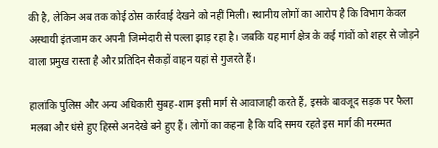की है, लेकिन अब तक कोई ठोस कार्रवाई देखने को नहीं मिली। स्थानीय लोगों का आरोप है कि विभाग केवल अस्थायी इंतजाम कर अपनी जिम्मेदारी से पल्ला झाड़ रहा है। जबकि यह मार्ग क्षेत्र के कई गांवों को शहर से जोड़ने वाला प्रमुख रास्ता है और प्रतिदिन सैकड़ों वाहन यहां से गुजरते हैं।

हालांकि पुलिस और अन्य अधिकारी सुबह-शाम इसी मार्ग से आवाजाही करते हैं, इसके बावजूद सड़क पर फैला मलबा और धंसे हुए हिस्से अनदेखे बने हुए हैं। लोगों का कहना है कि यदि समय रहते इस मार्ग की मरम्मत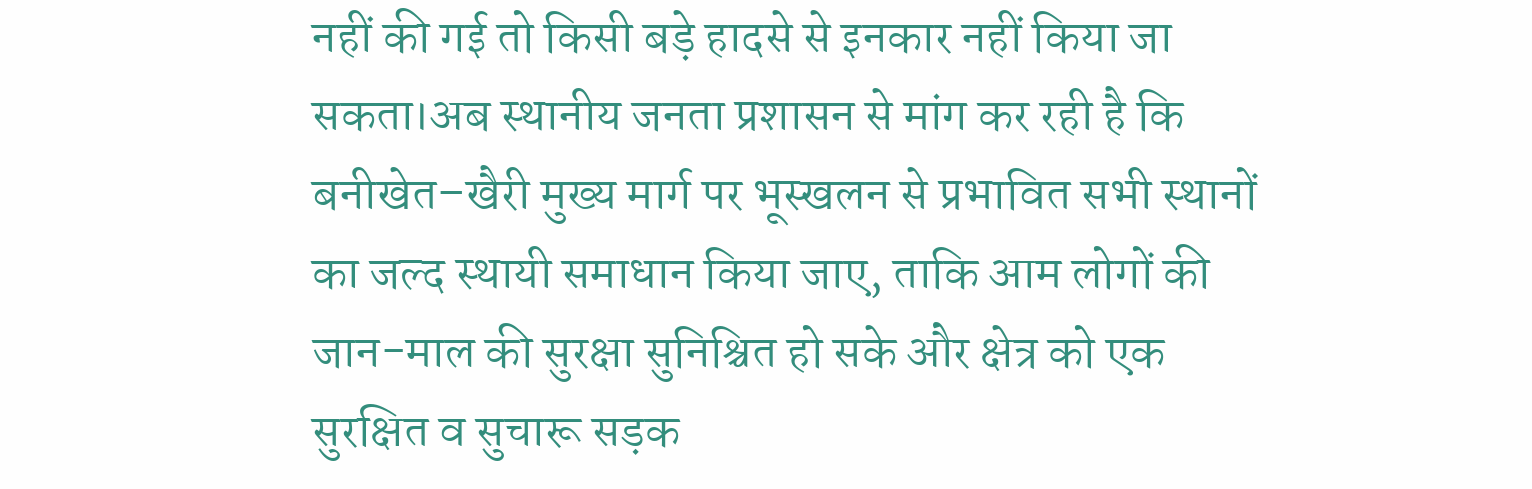नहीं की गई तो किसी बड़े हादसे से इनकार नहीं किया जा सकता।अब स्थानीय जनता प्रशासन से मांग कर रही है कि बनीखेत–खैरी मुख्य मार्ग पर भूस्खलन से प्रभावित सभी स्थानों का जल्द स्थायी समाधान किया जाए, ताकि आम लोगों की जान-माल की सुरक्षा सुनिश्चित हो सके और क्षेत्र को एक सुरक्षित व सुचारू सड़क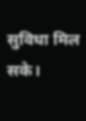सुविधा मिल सके।